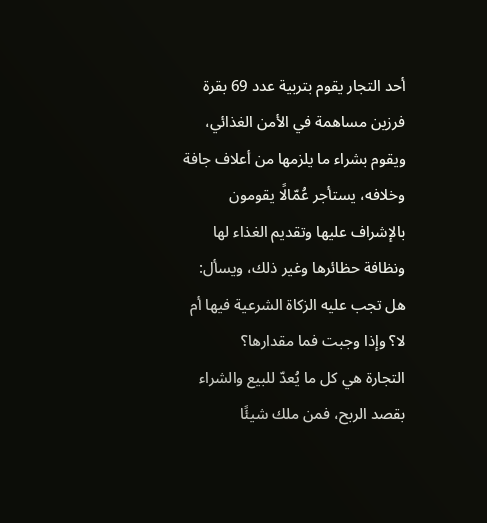أحد التجار يقوم بتربية عدد 69 بقرة فرزين مساهمة في الأمن الغذائي، ويقوم بشراء ما يلزمها من أعلاف جافة وخلافه، يستأجر عُمّالًا يقومون بالإشراف عليها وتقديم الغذاء لها ونظافة حظائرها وغير ذلك، ويسأل: هل تجب عليه الزكاة الشرعية فيها أم لا؟ وإذا وجبت فما مقدارها؟
التجارة هي كل ما يُعدّ للبيع والشراء بقصد الربح، فمن ملك شيئًا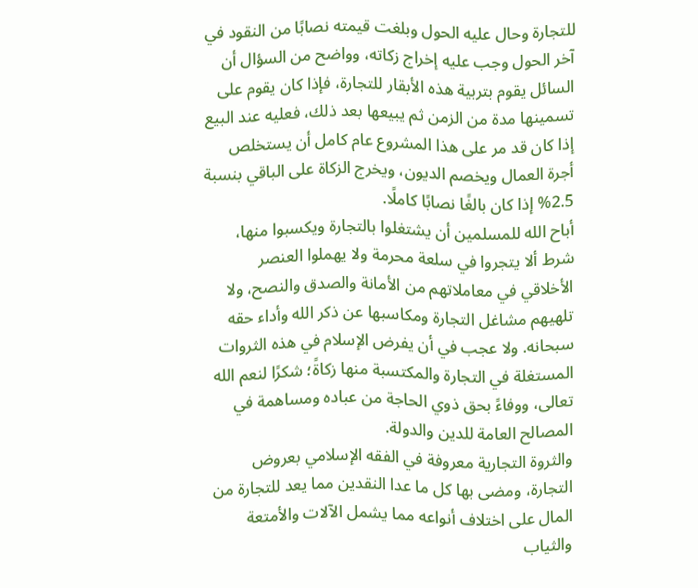للتجارة وحال عليه الحول وبلغت قيمته نصابًا من النقود في آخر الحول وجب عليه إخراج زكاته، وواضح من السؤال أن السائل يقوم بتربية هذه الأبقار للتجارة، فإذا كان يقوم على تسمينها مدة من الزمن ثم يبيعها بعد ذلك، فعليه عند البيع إذا كان قد مر على هذا المشروع عام كامل أن يستخلص أجرة العمال ويخصم الديون، ويخرج الزكاة على الباقي بنسبة 2.5% إذا كان بالغًا نصابًا كاملًا.
أباح الله للمسلمين أن يشتغلوا بالتجارة ويكسبوا منها، شرط ألا يتجروا في سلعة محرمة ولا يهملوا العنصر الأخلاقي في معاملاتهم من الأمانة والصدق والنصح، ولا تلهيهم مشاغل التجارة ومكاسبها عن ذكر الله وأداء حقه سبحانه. ولا عجب في أن يفرض الإسلام في هذه الثروات المستغلة في التجارة والمكتسبة منها زكاةً؛ شكرًا لنعم الله تعالى، ووفاءً بحق ذوي الحاجة من عباده ومساهمة في المصالح العامة للدين والدولة.
والثروة التجارية معروفة في الفقه الإسلامي بعروض التجارة، ومضى بها كل ما عدا النقدين مما يعد للتجارة من المال على اختلاف أنواعه مما يشمل الآلات والأمتعة والثياب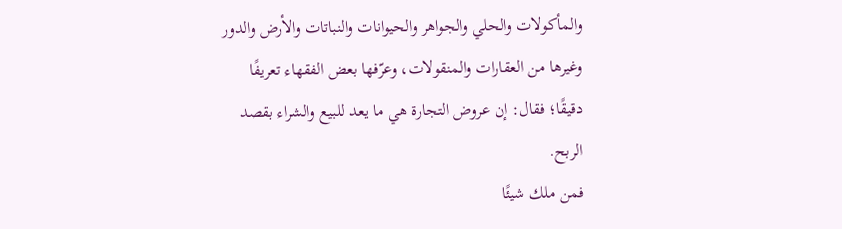والمأكولات والحلي والجواهر والحيوانات والنباتات والأرض والدور وغيرها من العقارات والمنقولات، وعرّفها بعض الفقهاء تعريفًا دقيقًا؛ فقال: إن عروض التجارة هي ما يعد للبيع والشراء بقصد الربح.
فمن ملك شيئًا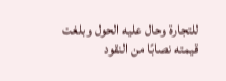للتجارة وحال عليه الحول وبلغت قيمته نصابًا من النقود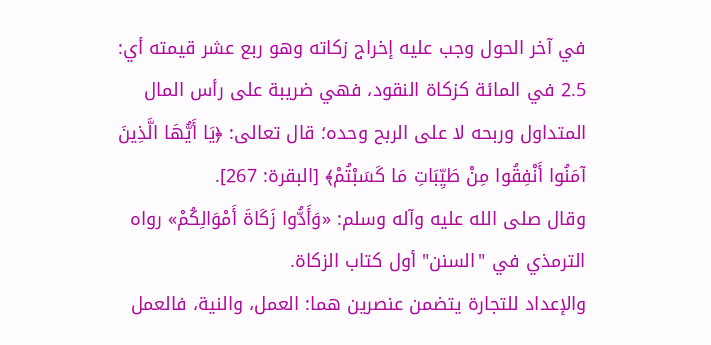في آخر الحول وجب عليه إخراج زكاته وهو ربع عشر قيمته أي: 2.5 في المائة كزكاة النقود، فهي ضريبة على رأس المال المتداول وربحه لا على الربح وحده؛ قال تعالى: ﴿يَا أَيُّهَا الَّذِينَ آمَنُوا أَنْفِقُوا مِنْ طَيِّبَاتِ مَا كَسَبْتُمْ﴾ [البقرة: 267].
وقال صلى الله عليه وآله وسلم: «وَأَدُّوا زَكَاةَ أَمْوَالِكُمْ» رواه الترمذي في "السنن" أول كتاب الزكاة.
والإعداد للتجارة يتضمن عنصرين هما: العمل، والنية، فالعمل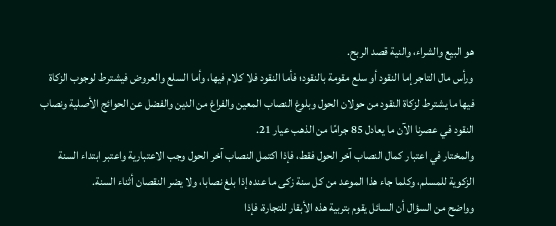هو البيع والشراء، والنية قصد الربح.
ورأس مال التاجر إما النقود أو سلع مقومة بالنقود؛ فأما النقود فلا كلام فيها، وأما السلع والعروض فيشترط لوجوب الزكاة فيها ما يشترط لزكاة النقود من حولان الحول وبلوغ النصاب المعين والفراغ من الدين والفضل عن الحوائج الأصلية ونصاب النقود في عصرنا الآن ما يعادل 85 جرامًا من الذهب عيار 21.
والمختار في اعتبار كمال النصاب آخر الحول فقط، فإذا اكتمل النصاب آخر الحول وجب الاعتبارية واعتبر ابتداء السنة الزكوية للمسلم، وكلما جاء هذا الموعد من كل سنة زكى ما عنده إذا بلغ نصابا، ولا يضر النقصان أثناء السنة.
وواضح من السؤال أن السائل يقوم بتربية هذه الأبقار للتجارة، فإذا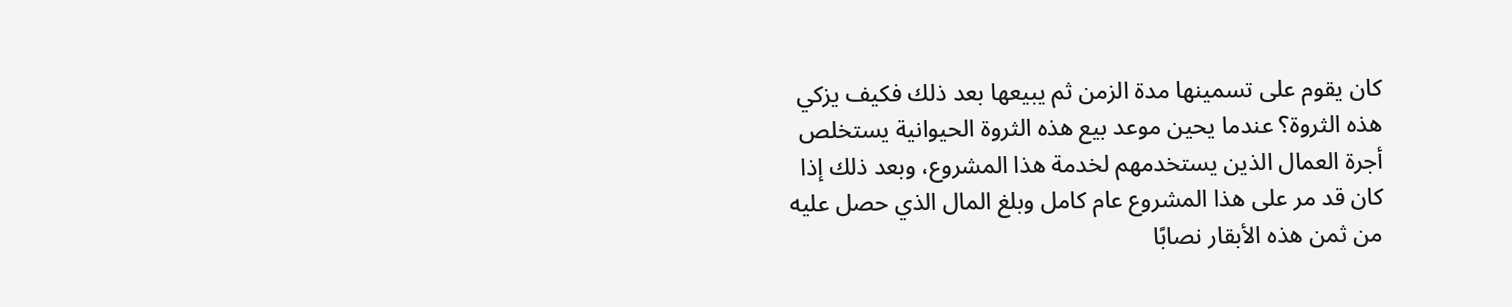كان يقوم على تسمينها مدة الزمن ثم يبيعها بعد ذلك فكيف يزكي هذه الثروة؟ عندما يحين موعد بيع هذه الثروة الحيوانية يستخلص أجرة العمال الذين يستخدمهم لخدمة هذا المشروع، وبعد ذلك إذا كان قد مر على هذا المشروع عام كامل وبلغ المال الذي حصل عليه من ثمن هذه الأبقار نصابًا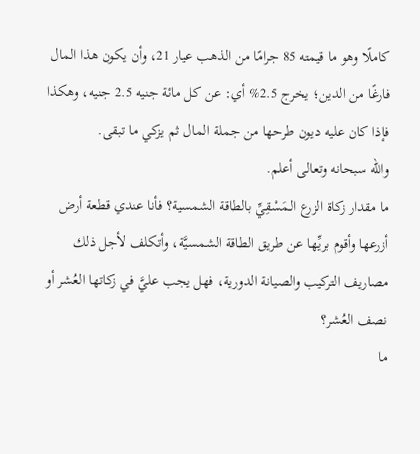كاملًا وهو ما قيمته 85 جرامًا من الذهب عيار 21، وأن يكون هذا المال فارغًا من الدين؛ يخرج 2.5% أي: عن كل مائة جنيه 2.5 جنيه، وهكذا فإذا كان عليه ديون طرحها من جملة المال ثم يزكي ما تبقى.
والله سبحانه وتعالى أعلم.
ما مقدار زكاة الزرع الـمَسْقِيِّ بالطاقة الشمسية؟ فأنا عندي قطعة أرض أزرعها وأقوم بريِّها عن طريق الطاقة الشمسيَّة، وأتكلف لأجل ذلك مصاريف التركيب والصيانة الدورية، فهل يجب عليَّ في زكاتها العُشر أو نصف العُشر؟
ما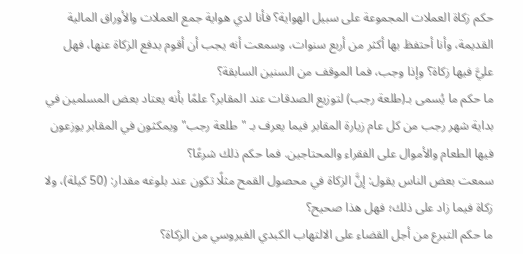حكم زكاة العملات المجموعة على سبيل الهواية؟ فأنا لدي هواية جمع العملات والأوراق المالية القديمة، وأنا أحتفظ بها أكثر من أربع سنوات، وسمعت أنه يجب أن أقوم بدفع الزكاة عنها، فهل عليَّ فيها زكاة؟ وإذا وجب، فما الموقف من السنين السابقة؟
ما حكم ما يُسمى بـ(طلعة رجب) لتوزيع الصدقات عند المقابر؟ علمًا بأنه يعتاد بعض المسلمين في بداية شهر رجب من كل عام زيارة المقابر فيما يعرف بـ "طلعة رجب" ويمكثون في المقابر يوزعون فيها الطعام والأموال على الفقراء والمحتاجين. فما حكم ذلك شرعًا؟
سمعت بعض الناس يقول: إنَّ الزكاة في محصول القمح مثلًا تكون عند بلوغه مقدار: (50 كيلة)، ولا زكاة فيما زاد على ذلك؛ فهل هذا صحيح؟
ما حكم التبرع من أجل القضاء على الالتهاب الكبدي الفيروسي من الزكاة؟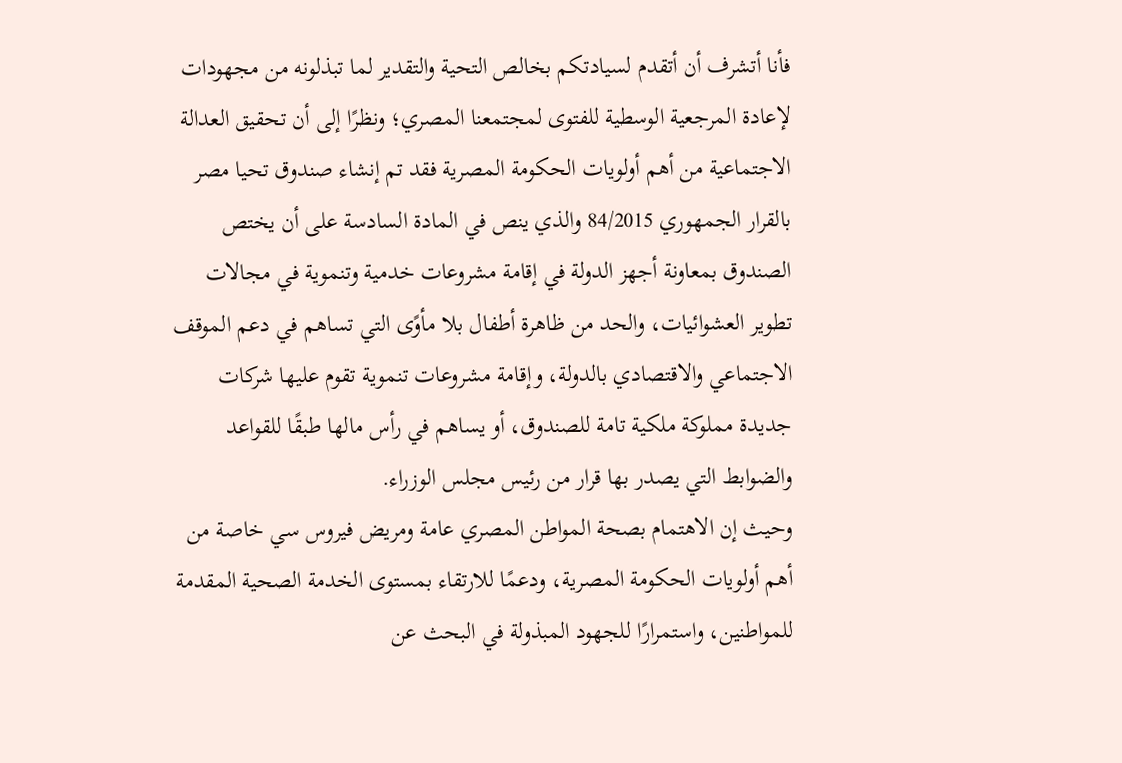فأنا أتشرف أن أتقدم لسيادتكم بخالص التحية والتقدير لما تبذلونه من مجهودات لإعادة المرجعية الوسطية للفتوى لمجتمعنا المصري؛ ونظرًا إلى أن تحقيق العدالة الاجتماعية من أهم أولويات الحكومة المصرية فقد تم إنشاء صندوق تحيا مصر بالقرار الجمهوري 84/2015 والذي ينص في المادة السادسة على أن يختص الصندوق بمعاونة أجهز الدولة في إقامة مشروعات خدمية وتنموية في مجالات تطوير العشوائيات، والحد من ظاهرة أطفال بلا مأوًى التي تساهم في دعم الموقف الاجتماعي والاقتصادي بالدولة، وإقامة مشروعات تنموية تقوم عليها شركات جديدة مملوكة ملكية تامة للصندوق، أو يساهم في رأس مالها طبقًا للقواعد والضوابط التي يصدر بها قرار من رئيس مجلس الوزراء.
وحيث إن الاهتمام بصحة المواطن المصري عامة ومريض فيروس سي خاصة من أهم أولويات الحكومة المصرية، ودعمًا للارتقاء بمستوى الخدمة الصحية المقدمة للمواطنين، واستمرارًا للجهود المبذولة في البحث عن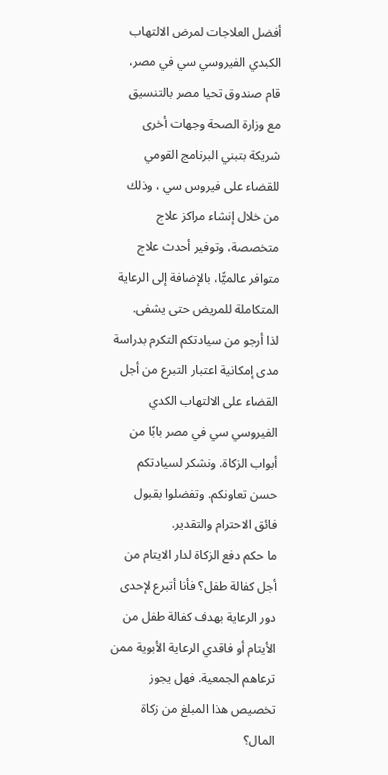أفضل العلاجات لمرض الالتهاب الكبدي الفيروسي سي في مصر، قام صندوق تحيا مصر بالتنسيق مع وزارة الصحة وجهات أخرى شريكة بتبني البرنامج القومي للقضاء على فيروس سي ، وذلك من خلال إنشاء مراكز علاج متخصصة، وتوفير أحدث علاج متوافر عالميًّا، بالإضافة إلى الرعاية المتكاملة للمريض حتى يشفى.
لذا أرجو من سيادتكم التكرم بدراسة مدى إمكانية اعتبار التبرع من أجل القضاء على الالتهاب الكدي الفيروسي سي في مصر بابًا من أبواب الزكاة. ونشكر لسيادتكم حسن تعاونكم. وتفضلوا بقبول فائق الاحترام والتقدير.
ما حكم دفع الزكاة لدار الايتام من أجل كفالة طفل؟ فأنا أتبرع لإحدى دور الرعاية بهدف كفالة طفل من الأيتام أو فاقدي الرعاية الأبوية ممن ترعاهم الجمعية. فهل يجوز تخصيص هذا المبلغ من زكاة المال؟